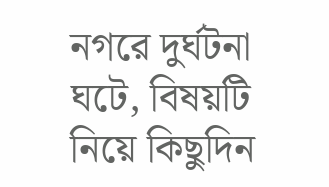নগরে দুর্ঘটনা ঘটে, বিষয়টি নিয়ে কিছুদিন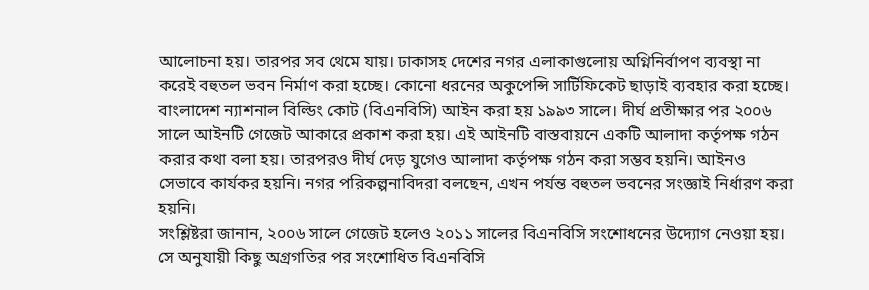আলোচনা হয়। তারপর সব থেমে যায়। ঢাকাসহ দেশের নগর এলাকাগুলোয় অগ্নিনির্বাপণ ব্যবস্থা না করেই বহুতল ভবন নির্মাণ করা হচ্ছে। কোনো ধরনের অকুপেন্সি সার্টিফিকেট ছাড়াই ব্যবহার করা হচ্ছে। বাংলাদেশ ন্যাশনাল বিল্ডিং কোট (বিএনবিসি) আইন করা হয় ১৯৯৩ সালে। দীর্ঘ প্রতীক্ষার পর ২০০৬ সালে আইনটি গেজেট আকারে প্রকাশ করা হয়। এই আইনটি বাস্তবায়নে একটি আলাদা কর্তৃপক্ষ গঠন করার কথা বলা হয়। তারপরও দীর্ঘ দেড় যুগেও আলাদা কর্তৃপক্ষ গঠন করা সম্ভব হয়নি। আইনও সেভাবে কার্যকর হয়নি। নগর পরিকল্পনাবিদরা বলছেন, এখন পর্যন্ত বহুতল ভবনের সংজ্ঞাই নির্ধারণ করা হয়নি।
সংশ্লিষ্টরা জানান, ২০০৬ সালে গেজেট হলেও ২০১১ সালের বিএনবিসি সংশোধনের উদ্যোগ নেওয়া হয়। সে অনুযায়ী কিছু অগ্রগতির পর সংশোধিত বিএনবিসি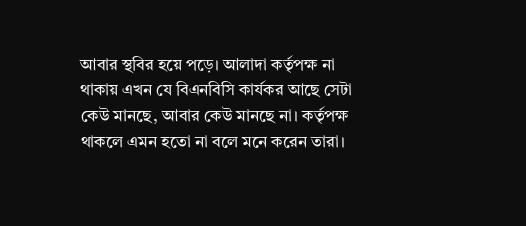আবার স্থবির হয়ে পড়ে। আলাদা কর্তৃপক্ষ না থাকায় এখন যে বিএনবিসি কার্যকর আছে সেটা কেউ মানছে, আবার কেউ মানছে না। কর্তৃপক্ষ থাকলে এমন হতো না বলে মনে করেন তারা।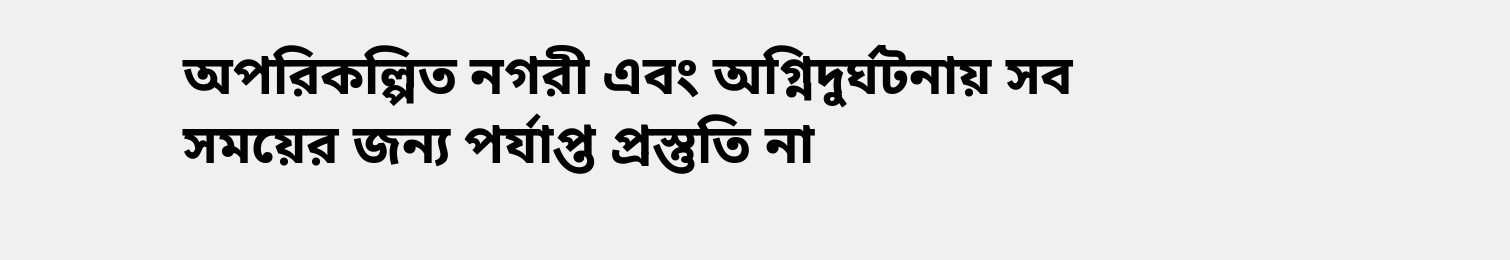অপরিকল্পিত নগরী এবং অগ্নিদুর্ঘটনায় সব সময়ের জন্য পর্যাপ্ত প্রস্তুতি না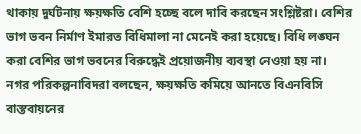থাকায় দুর্ঘটনায় ক্ষয়ক্ষতি বেশি হচ্ছে বলে দাবি করছেন সংশ্লিষ্টরা। বেশির ভাগ ভবন নির্মাণ ইমারত বিধিমালা না মেনেই করা হয়েছে। বিধি লঙ্ঘন করা বেশির ভাগ ভবনের বিরুদ্ধেই প্রয়োজনীয় ব্যবস্থা নেওয়া হয় না।
নগর পরিকল্পনাবিদরা বলছেন, ক্ষয়ক্ষতি কমিয়ে আনতে বিএনবিসি বাস্তবায়নের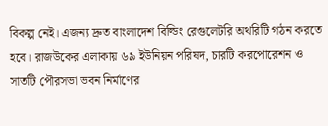বিকল্প নেই। এজন্য দ্রুত বাংলাদেশ বিল্ডিং রেগুলেটরি অথরিটি গঠন করতে হবে। রাজউকের এলাকায় ৬৯ ইউনিয়ন পরিষদ, চারটি করপোরেশন ও সাতটি পৌরসভা ভবন নির্মাণের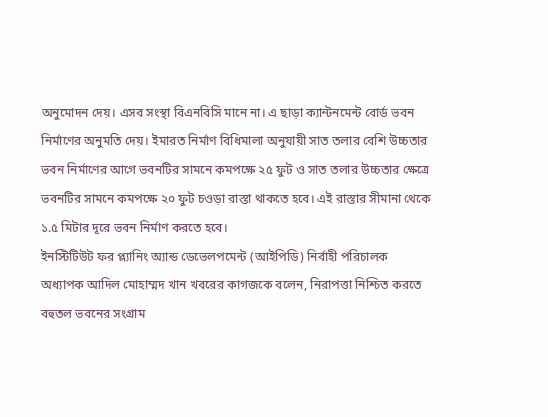অনুমোদন দেয়। এসব সংস্থা বিএনবিসি মানে না। এ ছাড়া ক্যান্টনমেন্ট বোর্ড ভবন নির্মাণের অনুমতি দেয়। ইমারত নির্মাণ বিধিমালা অনুযায়ী সাত তলার বেশি উচ্চতার ভবন নির্মাণের আগে ভবনটির সামনে কমপক্ষে ২৫ ফুট ও সাত তলার উচ্চতার ক্ষেত্রে ভবনটির সামনে কমপক্ষে ২০ ফুট চওড়া রাস্তা থাকতে হবে। এই রাস্তার সীমানা থেকে ১.৫ মিটার দূরে ভবন নির্মাণ করতে হবে।
ইনস্টিটিউট ফর প্ল্যানিং অ্যান্ড ডেভেলপমেন্ট (আইপিডি) নির্বাহী পরিচালক অধ্যাপক আদিল মোহাম্মদ খান খবরের কাগজকে বলেন, নিরাপত্তা নিশ্চিত করতে বহুতল ভবনের সংগ্রাম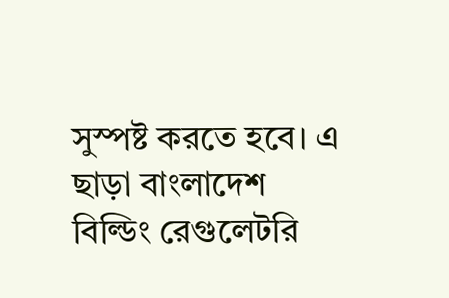সুস্পষ্ট করতে হবে। এ ছাড়া বাংলাদেশ বিল্ডিং রেগুলেটরি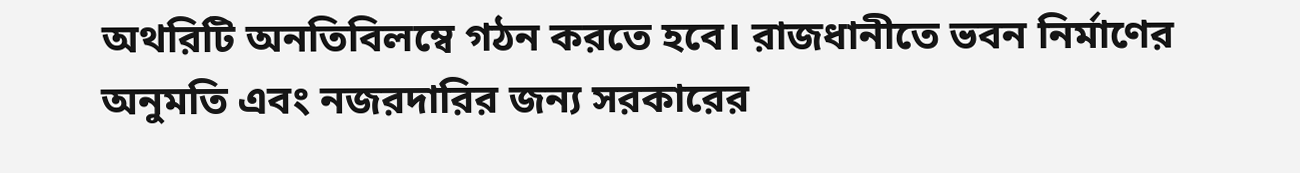অথরিটি অনতিবিলম্বে গঠন করতে হবে। রাজধানীতে ভবন নির্মাণের অনুমতি এবং নজরদারির জন্য সরকারের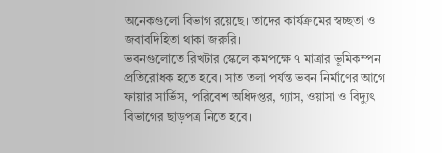অনেকগুলো বিভাগ রয়েছে। তাদের কার্যক্রমের স্বচ্ছতা ও জবাবদিহিতা থাকা জরুরি।
ভবনগুলোতে রিখটার স্কেলে কমপক্ষে ৭ মাত্রার ভূমিকম্পন প্রতিরোধক হতে হবে। সাত তলা পর্যন্ত ভবন নির্মাণের আগে ফায়ার সার্ভিস, পরিবেশ অধিদপ্তর, গ্যাস, ওয়াসা ও বিদ্যুৎ বিভাগের ছাড়পত্র নিতে হবে।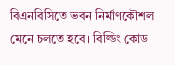বিএনবিসিতে ভবন নির্মাণকৌশল মেনে চলতে হবে। বিল্ডিং কোড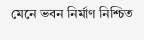মেনে ভবন নির্মাণ নিশ্চিত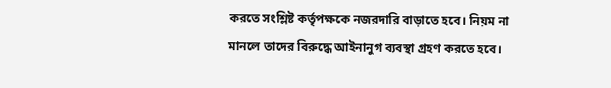করতে সংশ্লিষ্ট কর্তৃপক্ষকে নজরদারি বাড়াতে হবে। নিয়ম না মানলে তাদের বিরুদ্ধে আইনানুগ ব্যবস্থা গ্রহণ করতে হবে।